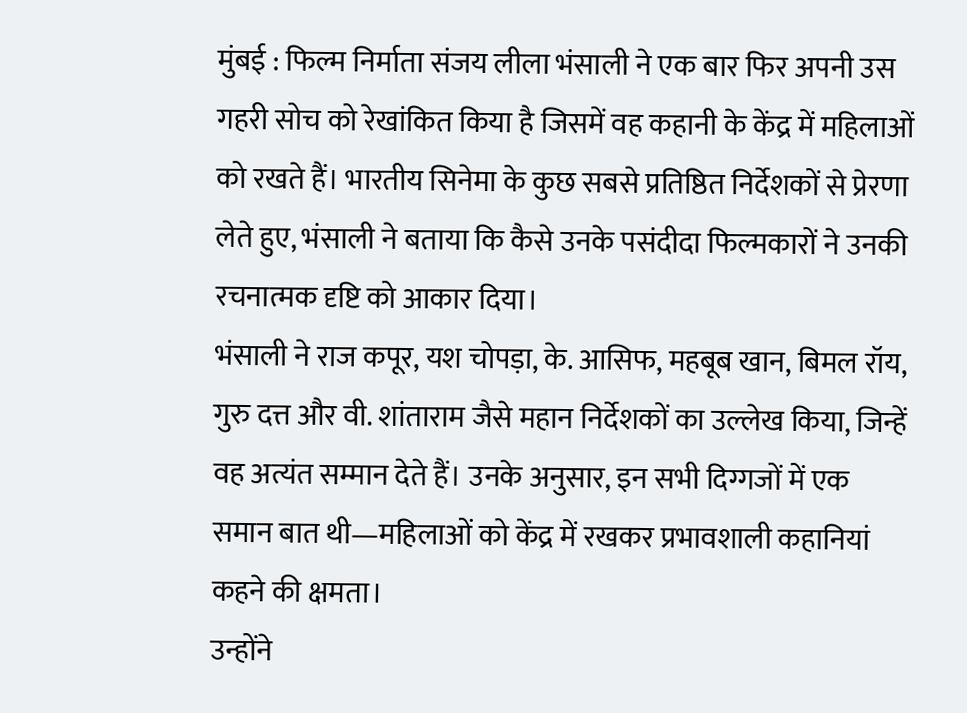मुंबई : फिल्म निर्माता संजय लीला भंसाली ने एक बार फिर अपनी उस गहरी सोच को रेखांकित किया है जिसमें वह कहानी के केंद्र में महिलाओं को रखते हैं। भारतीय सिनेमा के कुछ सबसे प्रतिष्ठित निर्देशकों से प्रेरणा लेते हुए, भंसाली ने बताया कि कैसे उनके पसंदीदा फिल्मकारों ने उनकी रचनात्मक दृष्टि को आकार दिया।
भंसाली ने राज कपूर, यश चोपड़ा, के. आसिफ, महबूब खान, बिमल रॉय, गुरु दत्त और वी. शांताराम जैसे महान निर्देशकों का उल्लेख किया, जिन्हें वह अत्यंत सम्मान देते हैं। उनके अनुसार, इन सभी दिग्गजों में एक समान बात थी—महिलाओं को केंद्र में रखकर प्रभावशाली कहानियां कहने की क्षमता।
उन्होंने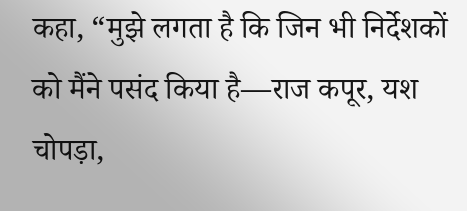कहा, “मुझे लगता है कि जिन भी निर्देशकों को मैंने पसंद किया है—राज कपूर, यश चोपड़ा,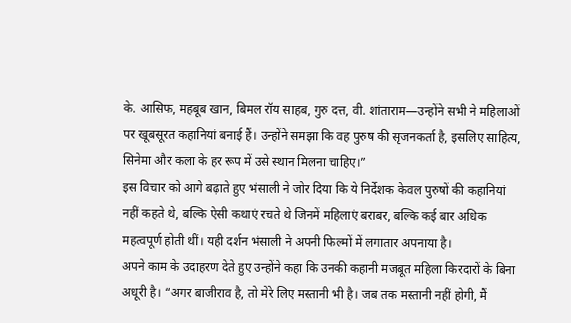के. आसिफ, महबूब खान, बिमल रॉय साहब, गुरु दत्त, वी. शांताराम—उन्होंने सभी ने महिलाओं पर खूबसूरत कहानियां बनाई हैं। उन्होंने समझा कि वह पुरुष की सृजनकर्ता है, इसलिए साहित्य, सिनेमा और कला के हर रूप में उसे स्थान मिलना चाहिए।”
इस विचार को आगे बढ़ाते हुए भंसाली ने जोर दिया कि ये निर्देशक केवल पुरुषों की कहानियां नहीं कहते थे, बल्कि ऐसी कथाएं रचते थे जिनमें महिलाएं बराबर, बल्कि कई बार अधिक महत्वपूर्ण होती थीं। यही दर्शन भंसाली ने अपनी फिल्मों में लगातार अपनाया है।
अपने काम के उदाहरण देते हुए उन्होंने कहा कि उनकी कहानी मजबूत महिला किरदारों के बिना अधूरी है। “अगर बाजीराव है, तो मेरे लिए मस्तानी भी है। जब तक मस्तानी नहीं होगी, मैं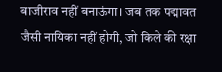बाजीराव नहीं बनाऊंगा। जब तक पद्मावत जैसी नायिका नहीं होगी, जो किले की रक्षा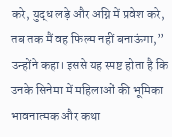करे, युद्ध लड़े और अग्नि में प्रवेश करे, तब तक मैं वह फिल्म नहीं बनाऊंगा,” उन्होंने कहा। इससे यह स्पष्ट होता है कि उनके सिनेमा में महिलाओं की भूमिका भावनात्मक और कथा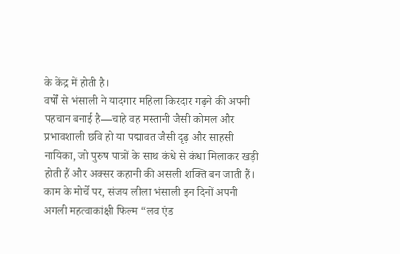के केंद्र में होती है।
वर्षों से भंसाली ने यादगार महिला किरदार गढ़ने की अपनी पहचान बनाई है—चाहे वह मस्तानी जैसी कोमल और प्रभावशाली छवि हो या पद्मावत जैसी दृढ़ और साहसी नायिका, जो पुरुष पात्रों के साथ कंधे से कंधा मिलाकर खड़ी होती हैं और अक्सर कहानी की असली शक्ति बन जाती हैं।
काम के मोर्चे पर, संजय लीला भंसाली इन दिनों अपनी अगली महत्वाकांक्षी फिल्म “लव एंड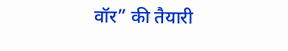वॉर” की तैयारी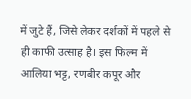में जुटे हैं, जिसे लेकर दर्शकों में पहले से ही काफी उत्साह है। इस फिल्म में आलिया भट्ट, रणबीर कपूर और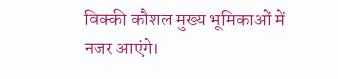विक्की कौशल मुख्य भूमिकाओं में नजर आएंगे।